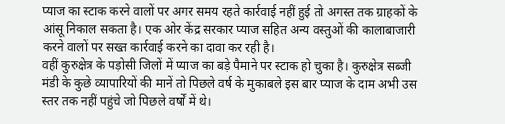प्याज का स्टाक करने वालों पर अगर समय रहते कार्रवाई नहीं हुई तो अगस्त तक ग्राहकों के आंसू निकाल सकता है। एक ओर केंद्र सरकार प्याज सहित अन्य वस्तुओं की कालाबाजारी करने वालों पर सख्त कार्रवाई करने का दावा कर रही है।
वहीं कुरुक्षेत्र के पड़ोसी जिलों में प्याज का बड़े पैमाने पर स्टाक हो चुका है। कुरुक्षेत्र सब्जी मंडी के कुछे व्यापारियों की मानें तो पिछले वर्ष के मुकाबले इस बार प्याज के दाम अभी उस स्तर तक नहीं पहुंचे जो पिछले वर्षों में थे।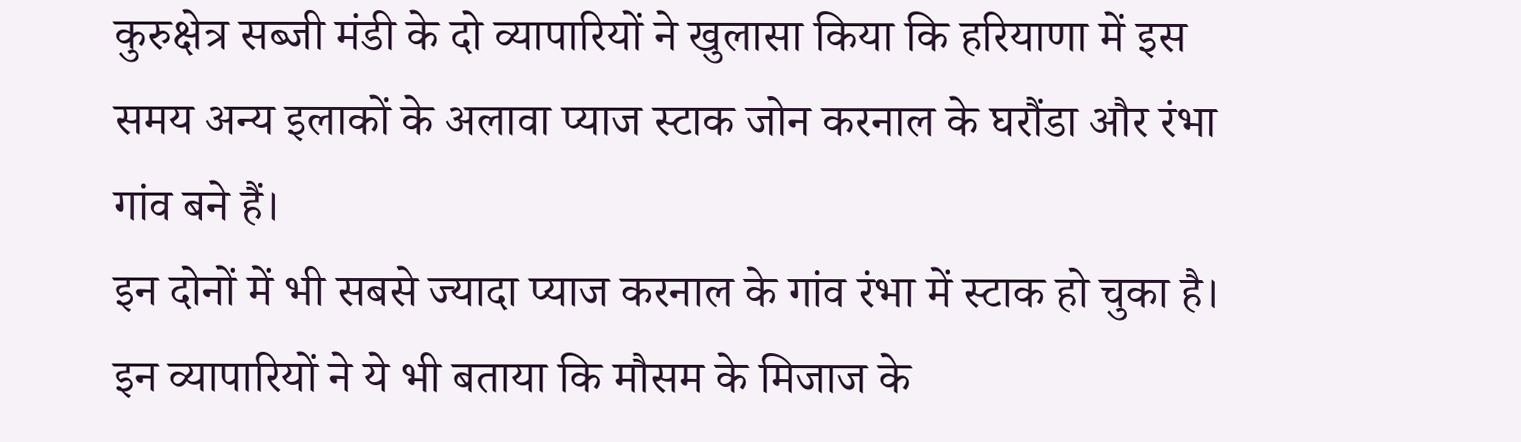कुरुक्षेत्र सब्जी मंडी के दो व्यापारियों ने खुलासा किया कि हरियाणा में इस समय अन्य इलाकों के अलावा प्याज स्टाक जोन करनाल के घरौंडा और रंभा गांव बने हैं।
इन दोनों में भी सबसे ज्यादा प्याज करनाल के गांव रंभा में स्टाक हो चुका है। इन व्यापारियों ने ये भी बताया कि मौसम के मिजाज के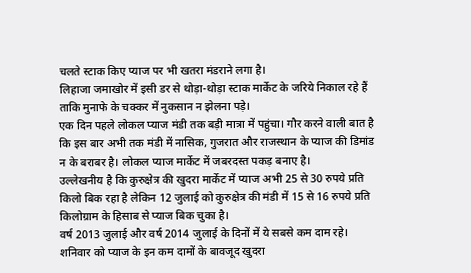चलते स्टाक किए प्याज पर भी खतरा मंडराने लगा है।
लिहाजा जमाखोर में इसी डर से थोड़ा-थोड़ा स्टाक मार्केट के जरिये निकाल रहे हैं ताकि मुनाफे के चक्कर में नुकसान न झेलना पड़े।
एक दिन पहले लोकल प्याज मंडी तक बड़ी मात्रा में पहुंचा। गौर करने वाली बात है कि इस बार अभी तक मंडी में नासिक, गुजरात और राजस्थान के प्याज की डिमांड न के बराबर है। लोकल प्याज मार्केट में जबरदस्त पकड़ बनाए है।
उल्लेखनीय है कि कुरुक्षेत्र की खुदरा मार्केट में प्याज अभी 25 से 30 रुपये प्रति किलो बिक रहा है लेकिन 12 जुलाई को कुरुक्षेत्र की मंडी में 15 से 16 रुपये प्रति किलोग्राम के हिसाब से प्याज बिक चुका है।
वर्ष 2013 जुलाई और वर्ष 2014 जुलाई के दिनों में ये सबसे कम दाम रहे। शनिवार को प्याज के इन कम दामों के बावजूद खुदरा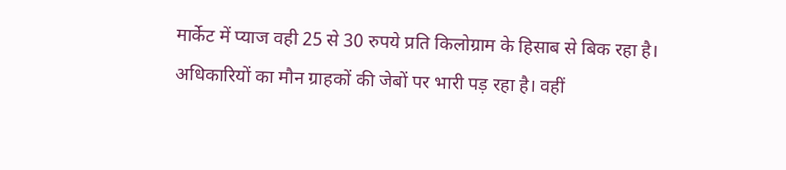मार्केट में प्याज वही 25 से 30 रुपये प्रति किलोग्राम के हिसाब से बिक रहा है। अधिकारियों का मौन ग्राहकों की जेबों पर भारी पड़ रहा है। वहीं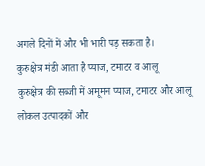अगले दिनों में और भी भारी पड़ सकता है।
कुरुक्षेत्र मंडी आता है प्याज, टमाटर व आलू
कुरुक्षेत्र की सब्जी में अमूमन प्याज, टमाटर और आलू लोकल उत्पादकों और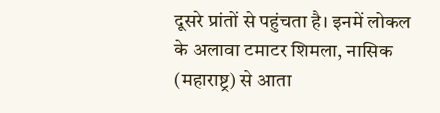दूसरे प्रांतों से पहुंचता है। इनमें लोकल के अलावा टमाटर शिमला, नासिक (महाराष्ट्र) से आता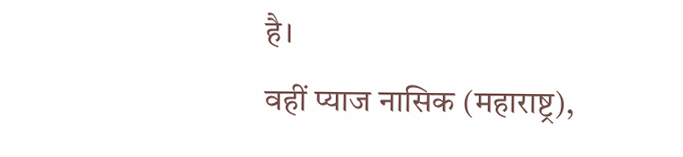है।
वहीं प्याज नासिक (महाराष्ट्र),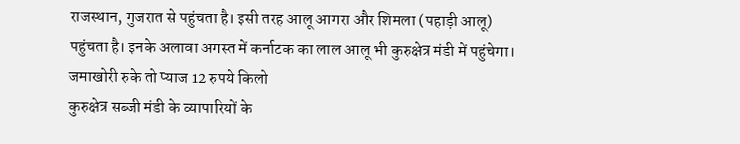राजस्थान, गुजरात से पहुंचता है। इसी तरह आलू आगरा और शिमला (पहाड़ी आलू) पहुंचता है। इनके अलावा अगस्त में कर्नाटक का लाल आलू भी कुरुक्षेत्र मंडी में पहुंचेगा।
जमाखोरी रुके तो प्याज 12 रुपये किलो
कुरुक्षेत्र सब्जी मंडी के व्यापारियों के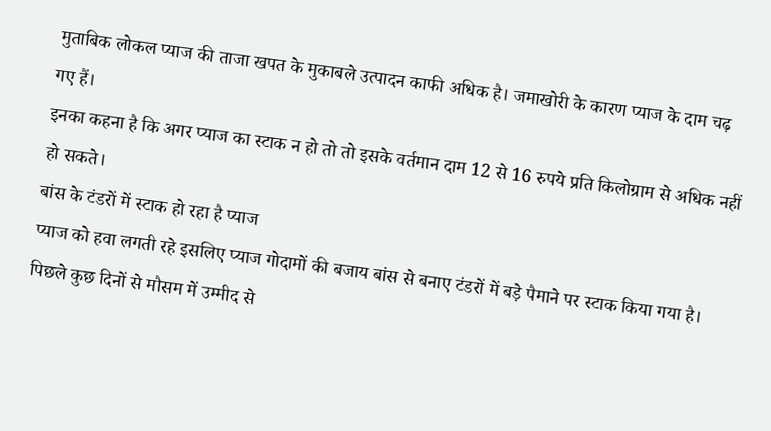मुताबिक लोकल प्याज की ताजा खपत के मुकाबले उत्पादन काफी अधिक है। जमाखोरी के कारण प्याज के दाम चढ़ गए हैं।
इनका कहना है कि अगर प्याज का स्टाक न हो तो तो इसके वर्तमान दाम 12 से 16 रुपये प्रति किलोग्राम से अधिक नहीं हो सकते।
बांस के टंडरों में स्टाक हो रहा है प्याज
प्याज को हवा लगती रहे इसलिए प्याज गोदामों की बजाय बांस से बनाए टंडरों में बड़े पैमाने पर स्टाक किया गया है। पिछले कुछ दिनों से मौसम में उम्मीद से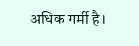अधिक गर्मी है।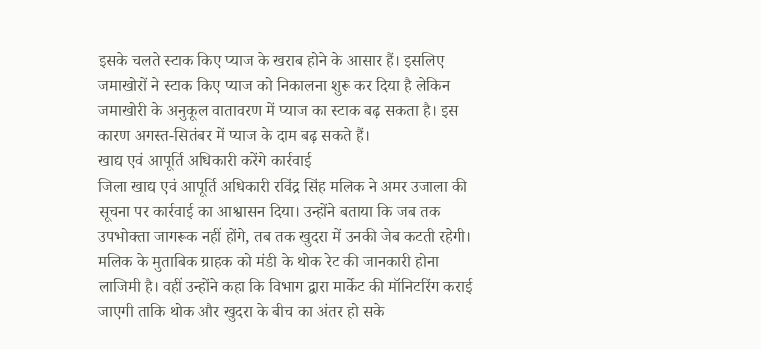इसके चलते स्टाक किए प्याज के खराब होने के आसार हैं। इसलिए जमाखोरों ने स्टाक किए प्याज को निकालना शुरू कर दिया है लेकिन जमाखोरी के अनुकूल वातावरण में प्याज का स्टाक बढ़ सकता है। इस कारण अगस्त-सितंबर में प्याज के दाम बढ़ सकते हैं।
खाद्य एवं आपूर्ति अधिकारी करेंगे कार्रवाई
जिला खाद्य एवं आपूर्ति अधिकारी रविंद्र सिंह मलिक ने अमर उजाला की सूचना पर कार्रवाई का आश्वासन दिया। उन्होंने बताया कि जब तक उपभोक्ता जागरूक नहीं होंगे, तब तक खुदरा में उनकी जेब कटती रहेगी।
मलिक के मुताबिक ग्राहक को मंडी के थोक रेट की जानकारी होना लाजिमी है। वहीं उन्होंने कहा कि विभाग द्वारा मार्केट की मॉनिटरिंग कराई जाएगी ताकि थोक और खुदरा के बीच का अंतर हो सके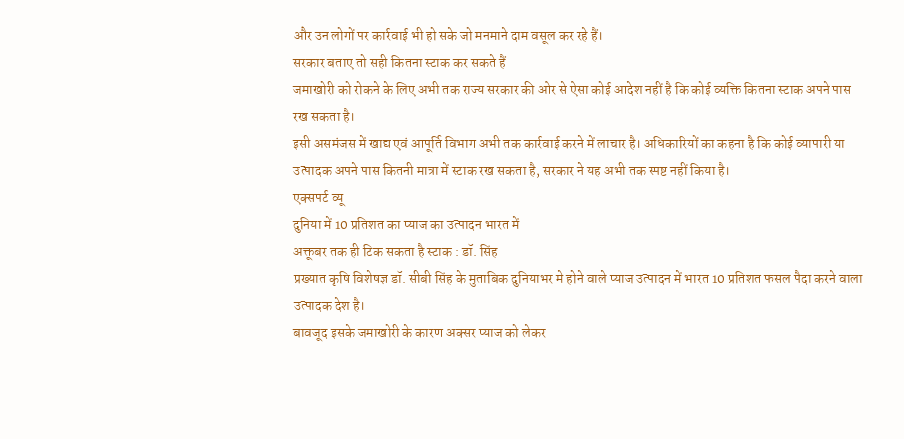और उन लोगों पर कार्रवाई भी हो सके जो मनमाने दाम वसूल कर रहे हैं।
सरकार बताए तो सही कितना स्टाक कर सकते हैं
जमाखोरी को रोकने के लिए अभी तक राज्य सरकार की ओर से ऐसा कोई आदेश नहीं है कि कोई व्यक्ति कितना स्टाक अपने पास रख सकता है।
इसी असमंजस में खाद्य एवं आपूर्ति विभाग अभी तक कार्रवाई करने में लाचार है। अधिकारियों का कहना है कि कोई व्यापारी या उत्पादक अपने पास कितनी मात्रा में स्टाक रख सकता है, सरकार ने यह अभी तक स्पष्ट नहीं किया है।
एक्सपर्ट व्यू
दुनिया में 10 प्रतिशत का प्याज का उत्पादन भारत में
अक्तूबर तक ही टिक सकता है स्टाक : डॉ. सिंह
प्रख्यात कृषि विशेषज्ञ डॉ. सीबी सिंह के मुताबिक दुनियाभर मे होने वाले प्याज उत्पादन में भारत 10 प्रतिशत फसल पैदा करने वाला उत्पादक देश है।
बावजूद इसके जमाखोरी के कारण अक्सर प्याज को लेकर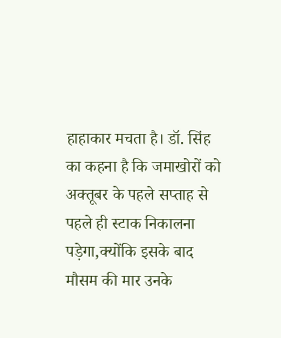हाहाकार मचता है। डॉ. सिंह का कहना है कि जमाखोरों को अक्तूबर के पहले सप्ताह से पहले ही स्टाक निकालना पड़ेगा,क्योंकि इसके बाद मौसम की मार उनके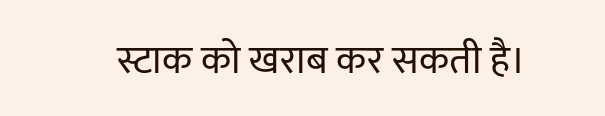स्टाक को खराब कर सकती है।